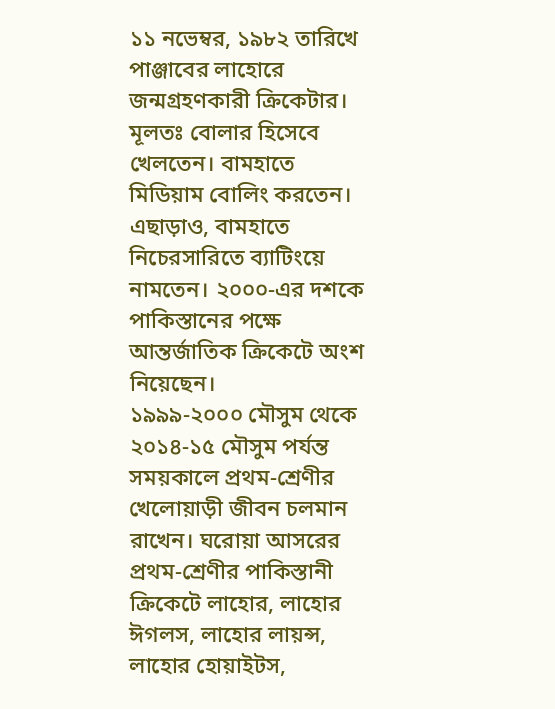১১ নভেম্বর, ১৯৮২ তারিখে পাঞ্জাবের লাহোরে জন্মগ্রহণকারী ক্রিকেটার। মূলতঃ বোলার হিসেবে খেলতেন। বামহাতে মিডিয়াম বোলিং করতেন। এছাড়াও, বামহাতে নিচেরসারিতে ব্যাটিংয়ে নামতেন। ২০০০-এর দশকে পাকিস্তানের পক্ষে আন্তর্জাতিক ক্রিকেটে অংশ নিয়েছেন।
১৯৯৯-২০০০ মৌসুম থেকে ২০১৪-১৫ মৌসুম পর্যন্ত সময়কালে প্রথম-শ্রেণীর খেলোয়াড়ী জীবন চলমান রাখেন। ঘরোয়া আসরের প্রথম-শ্রেণীর পাকিস্তানী ক্রিকেটে লাহোর, লাহোর ঈগলস, লাহোর লায়ন্স, লাহোর হোয়াইটস,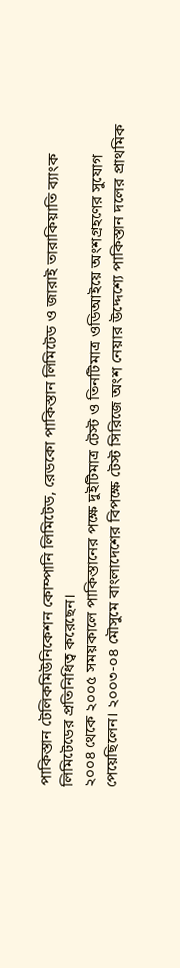পাকিস্তান টেলিকমিউনিকেশন কোম্পানি লিমিটেড, রেডকো পাকিস্তান লিমিটেড ও জারাই তারাকিয়াতি ব্যাংক লিমিটেডের প্রতিনিধিত্ব করেছেন।
২০০৪ থেকে ২০০৫ সময়কালে পাকিস্তানের পক্ষে দুইটিমাত্র টেস্ট ও তিনটিমাত্র ওডিআইয়ে অংশগ্রহণের সুযোগ পেয়েছিলেন। ২০০৩-০৪ মৌসুমে বাংলাদেশের বিপক্ষে টেস্ট সিরিজে অংশ নেয়ার উদ্দেশ্যে পাকিস্তান দলের প্রাথমিক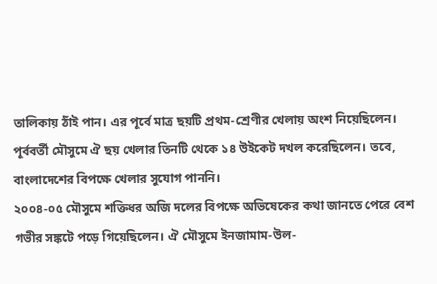তালিকায় ঠাঁই পান। এর পূর্বে মাত্র ছয়টি প্রথম-শ্রেণীর খেলায় অংশ নিয়েছিলেন। পূর্ববর্তী মৌসুমে ঐ ছয় খেলার তিনটি থেকে ১৪ উইকেট দখল করেছিলেন। তবে, বাংলাদেশের বিপক্ষে খেলার সুযোগ পাননি।
২০০৪-০৫ মৌসুমে শক্তিধর অজি দলের বিপক্ষে অভিষেকের কথা জানতে পেরে বেশ গভীর সঙ্কটে পড়ে গিয়েছিলেন। ঐ মৌসুমে ইনজামাম-উল-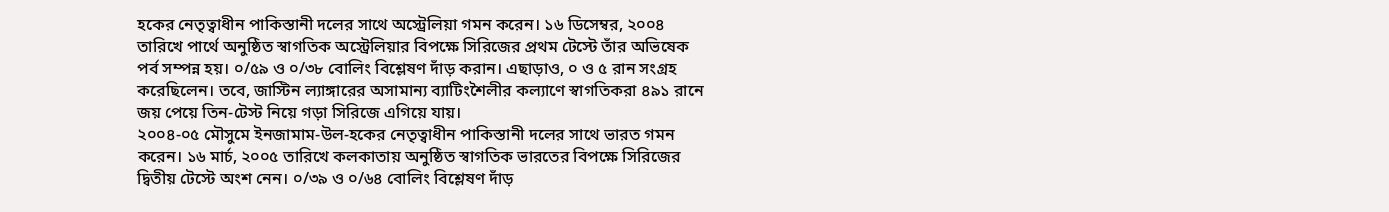হকের নেতৃত্বাধীন পাকিস্তানী দলের সাথে অস্ট্রেলিয়া গমন করেন। ১৬ ডিসেম্বর, ২০০৪ তারিখে পার্থে অনুষ্ঠিত স্বাগতিক অস্ট্রেলিয়ার বিপক্ষে সিরিজের প্রথম টেস্টে তাঁর অভিষেক পর্ব সম্পন্ন হয়। ০/৫৯ ও ০/৩৮ বোলিং বিশ্লেষণ দাঁড় করান। এছাড়াও, ০ ও ৫ রান সংগ্রহ করেছিলেন। তবে, জাস্টিন ল্যাঙ্গারের অসামান্য ব্যাটিংশৈলীর কল্যাণে স্বাগতিকরা ৪৯১ রানে জয় পেয়ে তিন-টেস্ট নিয়ে গড়া সিরিজে এগিয়ে যায়।
২০০৪-০৫ মৌসুমে ইনজামাম-উল-হকের নেতৃত্বাধীন পাকিস্তানী দলের সাথে ভারত গমন করেন। ১৬ মার্চ, ২০০৫ তারিখে কলকাতায় অনুষ্ঠিত স্বাগতিক ভারতের বিপক্ষে সিরিজের দ্বিতীয় টেস্টে অংশ নেন। ০/৩৯ ও ০/৬৪ বোলিং বিশ্লেষণ দাঁড়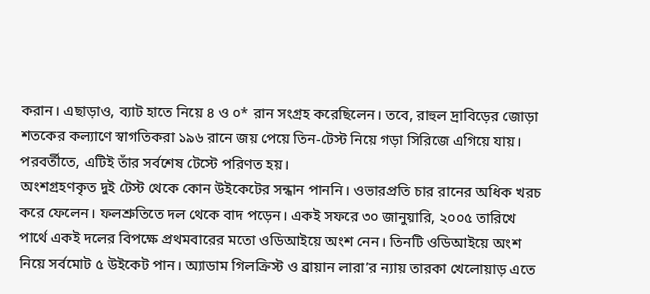করান। এছাড়াও, ব্যাট হাতে নিয়ে ৪ ও ০* রান সংগ্রহ করেছিলেন। তবে, রাহুল দ্রাবিড়ের জোড়া শতকের কল্যাণে স্বাগতিকরা ১৯৬ রানে জয় পেয়ে তিন-টেস্ট নিয়ে গড়া সিরিজে এগিয়ে যায়। পরবর্তীতে, এটিই তাঁর সর্বশেষ টেস্টে পরিণত হয়।
অংশগ্রহণকৃত দুই টেস্ট থেকে কোন উইকেটের সন্ধান পাননি। ওভারপ্রতি চার রানের অধিক খরচ করে ফেলেন। ফলশ্রুতিতে দল থেকে বাদ পড়েন। একই সফরে ৩০ জানুয়ারি, ২০০৫ তারিখে পার্থে একই দলের বিপক্ষে প্রথমবারের মতো ওডিআইয়ে অংশ নেন। তিনটি ওডিআইয়ে অংশ নিয়ে সর্বমোট ৫ উইকেট পান। অ্যাডাম গিলক্রিস্ট ও ব্রায়ান লারা’র ন্যায় তারকা খেলোয়াড় এতে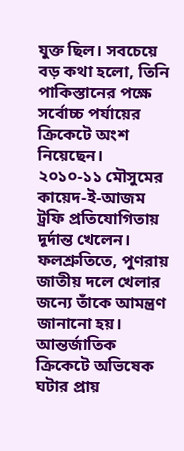যুক্ত ছিল। সবচেয়ে বড় কথা হলো, তিনি পাকিস্তানের পক্ষে সর্বোচ্চ পর্যায়ের ক্রিকেটে অংশ নিয়েছেন।
২০১০-১১ মৌসুমের কায়েদ-ই-আজম ট্রফি প্রতিযোগিতায় দূর্দান্ত খেলেন। ফলশ্রুতিতে, পুণরায় জাতীয় দলে খেলার জন্যে তাঁকে আমন্ত্রণ জানানো হয়। আন্তর্জাতিক ক্রিকেটে অভিষেক ঘটার প্রায়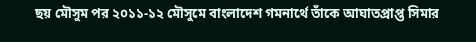ছয় মৌসুম পর ২০১১-১২ মৌসুমে বাংলাদেশ গমনার্থে তাঁকে আঘাতপ্রাপ্ত সিমার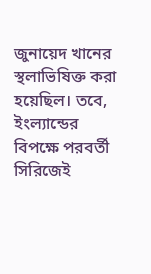জুনায়েদ খানের স্থলাভিষিক্ত করা হয়েছিল। তবে, ইংল্যান্ডের বিপক্ষে পরবর্তী সিরিজেই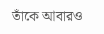তাঁকে আবারও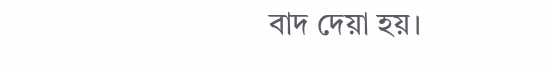বাদ দেয়া হয়।